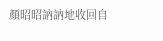顏昭昭訥訥地收回自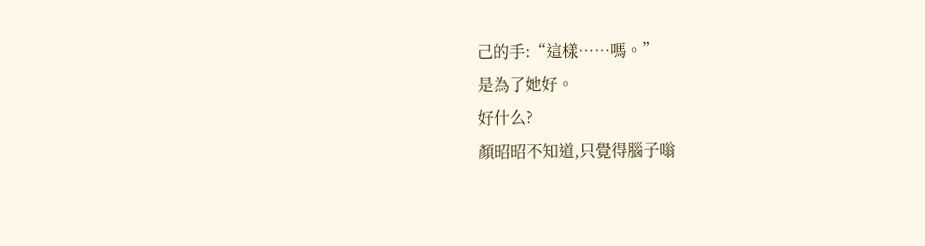己的手:“這樣……嗎。”
是為了她好。
好什么?
顏昭昭不知道,只覺得腦子嗡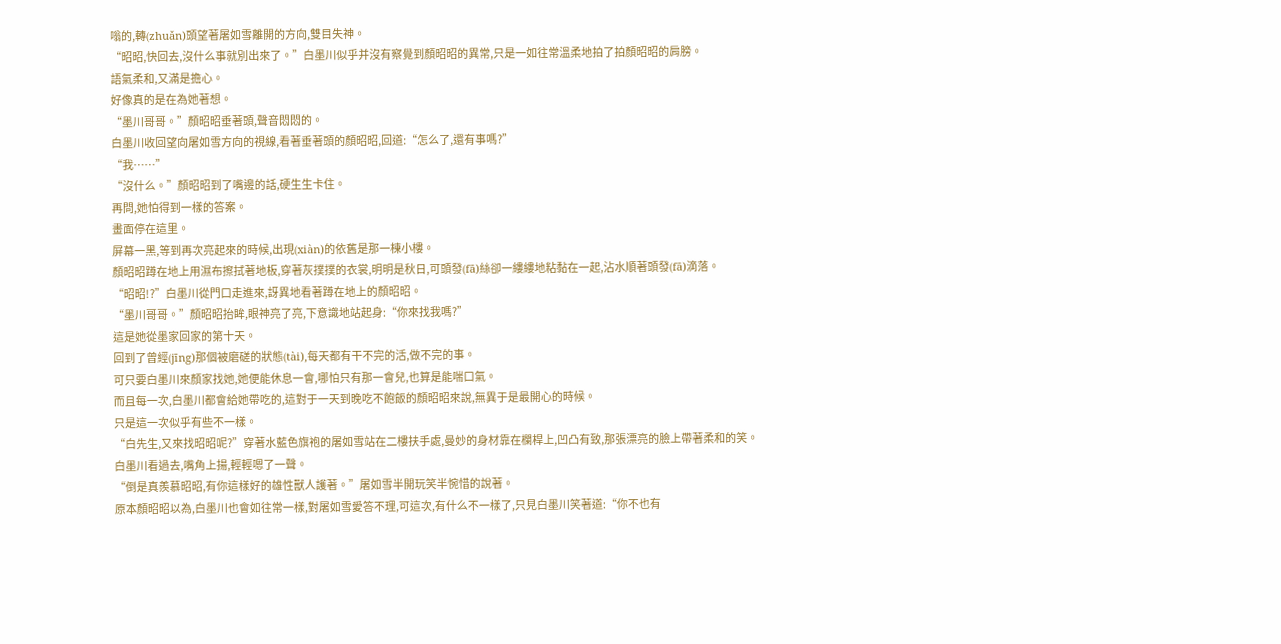嗡的,轉(zhuǎn)頭望著屠如雪離開的方向,雙目失神。
“昭昭,快回去,沒什么事就別出來了。”白墨川似乎并沒有察覺到顏昭昭的異常,只是一如往常溫柔地拍了拍顏昭昭的肩膀。
語氣柔和,又滿是擔心。
好像真的是在為她著想。
“墨川哥哥。”顏昭昭垂著頭,聲音悶悶的。
白墨川收回望向屠如雪方向的視線,看著垂著頭的顏昭昭,回道:“怎么了,還有事嗎?”
“我……”
“沒什么。”顏昭昭到了嘴邊的話,硬生生卡住。
再問,她怕得到一樣的答案。
畫面停在這里。
屏幕一黑,等到再次亮起來的時候,出現(xiàn)的依舊是那一棟小樓。
顏昭昭蹲在地上用濕布擦拭著地板,穿著灰撲撲的衣裳,明明是秋日,可頭發(fā)絲卻一縷縷地粘黏在一起,沾水順著頭發(fā)滴落。
“昭昭!?”白墨川從門口走進來,訝異地看著蹲在地上的顏昭昭。
“墨川哥哥。”顏昭昭抬眸,眼神亮了亮,下意識地站起身:“你來找我嗎?”
這是她從墨家回家的第十天。
回到了曾經(jīng)那個被磨磋的狀態(tài),每天都有干不完的活,做不完的事。
可只要白墨川來顏家找她,她便能休息一會,哪怕只有那一會兒,也算是能喘口氣。
而且每一次,白墨川都會給她帶吃的,這對于一天到晚吃不飽飯的顏昭昭來說,無異于是最開心的時候。
只是這一次似乎有些不一樣。
“白先生,又來找昭昭呢?”穿著水藍色旗袍的屠如雪站在二樓扶手處,曼妙的身材靠在欄桿上,凹凸有致,那張漂亮的臉上帶著柔和的笑。
白墨川看過去,嘴角上揚,輕輕嗯了一聲。
“倒是真羨慕昭昭,有你這樣好的雄性獸人護著。”屠如雪半開玩笑半惋惜的說著。
原本顏昭昭以為,白墨川也會如往常一樣,對屠如雪愛答不理,可這次,有什么不一樣了,只見白墨川笑著道:“你不也有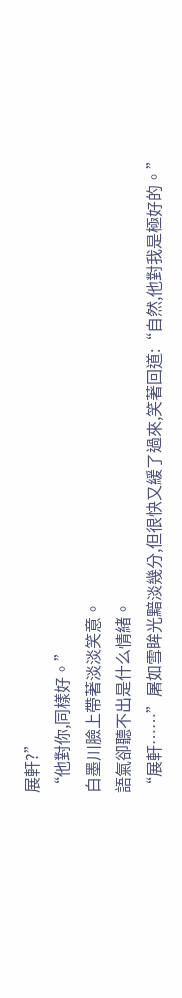展軒?”
“他對你,同樣好。”
白墨川臉上帶著淡淡笑意。
語氣卻聽不出是什么情緒。
“展軒……”屠如雪眸光黯淡幾分,但很快又緩了過來,笑著回道:“自然,他對我是極好的。”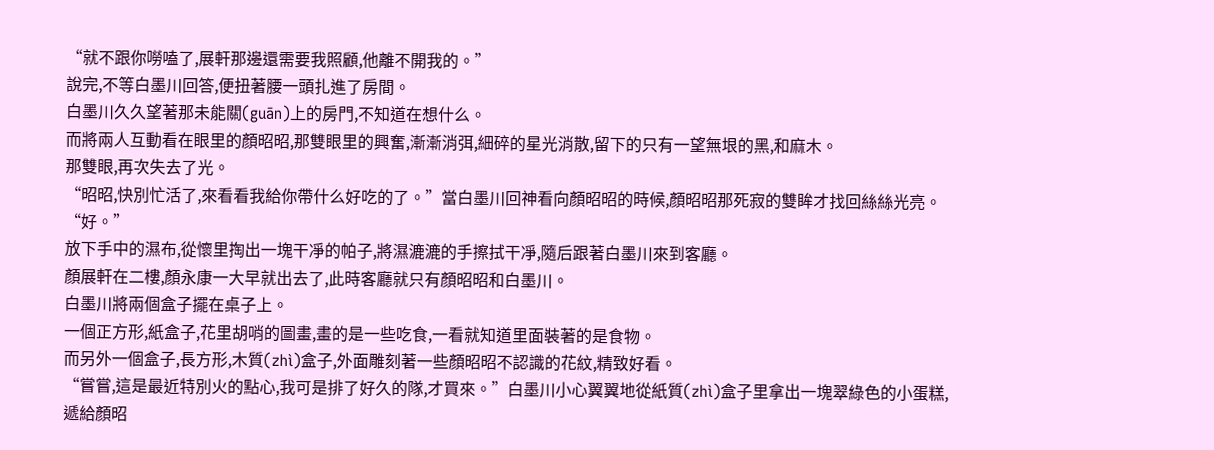“就不跟你嘮嗑了,展軒那邊還需要我照顧,他離不開我的。”
說完,不等白墨川回答,便扭著腰一頭扎進了房間。
白墨川久久望著那未能關(guān)上的房門,不知道在想什么。
而將兩人互動看在眼里的顏昭昭,那雙眼里的興奮,漸漸消弭,細碎的星光消散,留下的只有一望無垠的黑,和麻木。
那雙眼,再次失去了光。
“昭昭,快別忙活了,來看看我給你帶什么好吃的了。”當白墨川回神看向顏昭昭的時候,顏昭昭那死寂的雙眸才找回絲絲光亮。
“好。”
放下手中的濕布,從懷里掏出一塊干凈的帕子,將濕漉漉的手擦拭干凈,隨后跟著白墨川來到客廳。
顏展軒在二樓,顏永康一大早就出去了,此時客廳就只有顏昭昭和白墨川。
白墨川將兩個盒子擺在桌子上。
一個正方形,紙盒子,花里胡哨的圖畫,畫的是一些吃食,一看就知道里面裝著的是食物。
而另外一個盒子,長方形,木質(zhì)盒子,外面雕刻著一些顏昭昭不認識的花紋,精致好看。
“嘗嘗,這是最近特別火的點心,我可是排了好久的隊,才買來。”白墨川小心翼翼地從紙質(zhì)盒子里拿出一塊翠綠色的小蛋糕,遞給顏昭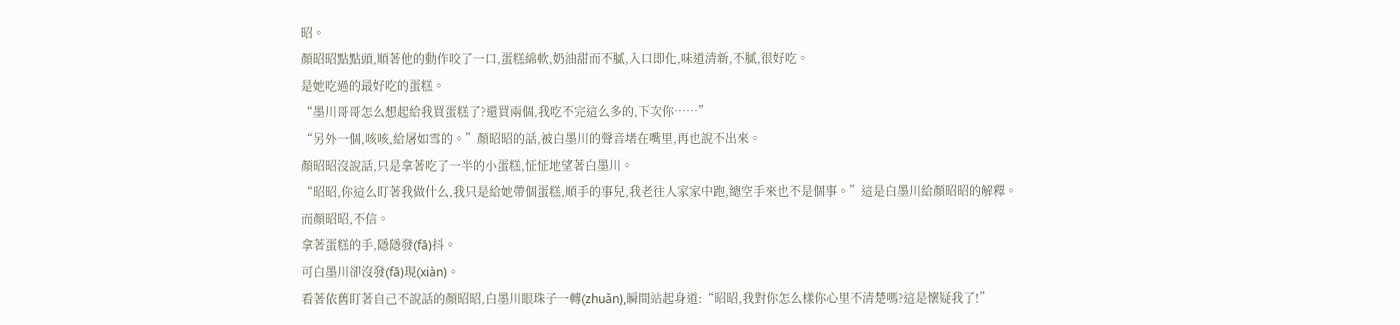昭。
顏昭昭點點頭,順著他的動作咬了一口,蛋糕綿軟,奶油甜而不膩,入口即化,味道清新,不膩,很好吃。
是她吃過的最好吃的蛋糕。
“墨川哥哥怎么想起給我買蛋糕了?還買兩個,我吃不完這么多的,下次你……”
“另外一個,咳咳,給屠如雪的。”顏昭昭的話,被白墨川的聲音堵在嘴里,再也說不出來。
顏昭昭沒說話,只是拿著吃了一半的小蛋糕,怔怔地望著白墨川。
“昭昭,你這么盯著我做什么,我只是給她帶個蛋糕,順手的事兒,我老往人家家中跑,總空手來也不是個事。”這是白墨川給顏昭昭的解釋。
而顏昭昭,不信。
拿著蛋糕的手,隱隱發(fā)抖。
可白墨川卻沒發(fā)現(xiàn)。
看著依舊盯著自己不說話的顏昭昭,白墨川眼珠子一轉(zhuǎn),瞬間站起身道:“昭昭,我對你怎么樣你心里不清楚嗎?這是懷疑我了!”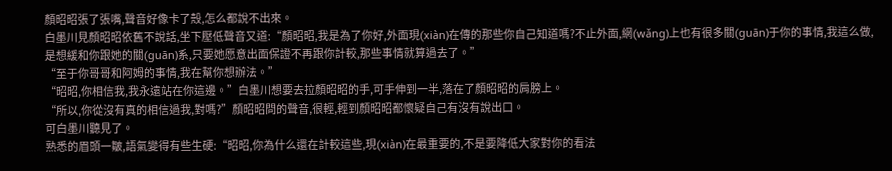顏昭昭張了張嘴,聲音好像卡了殼,怎么都說不出來。
白墨川見顏昭昭依舊不說話,坐下壓低聲音又道:“顏昭昭,我是為了你好,外面現(xiàn)在傳的那些你自己知道嗎?不止外面,網(wǎng)上也有很多關(guān)于你的事情,我這么做,是想緩和你跟她的關(guān)系,只要她愿意出面保證不再跟你計較,那些事情就算過去了。”
“至于你哥哥和阿姆的事情,我在幫你想辦法。”
“昭昭,你相信我,我永遠站在你這邊。”白墨川想要去拉顏昭昭的手,可手伸到一半,落在了顏昭昭的肩膀上。
“所以,你從沒有真的相信過我,對嗎?”顏昭昭問的聲音,很輕,輕到顏昭昭都懷疑自己有沒有說出口。
可白墨川聽見了。
熟悉的眉頭一皺,語氣變得有些生硬:“昭昭,你為什么還在計較這些,現(xiàn)在最重要的,不是要降低大家對你的看法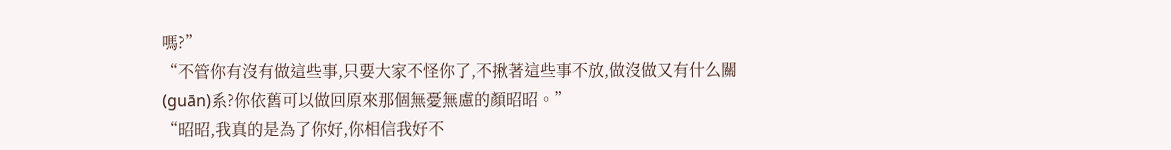嗎?”
“不管你有沒有做這些事,只要大家不怪你了,不揪著這些事不放,做沒做又有什么關(guān)系?你依舊可以做回原來那個無憂無慮的顏昭昭。”
“昭昭,我真的是為了你好,你相信我好不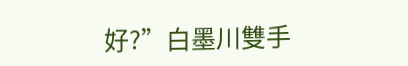好?”白墨川雙手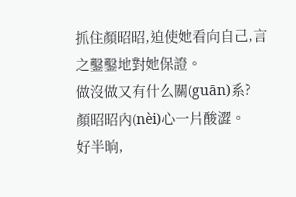抓住顏昭昭,迫使她看向自己,言之鑿鑿地對她保證。
做沒做又有什么關(guān)系?
顏昭昭內(nèi)心一片酸澀。
好半晌,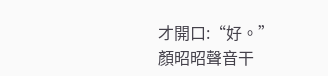才開口:“好。”
顏昭昭聲音干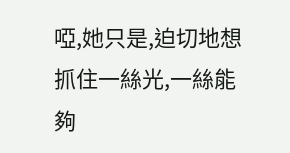啞,她只是,迫切地想抓住一絲光,一絲能夠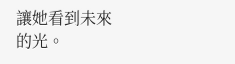讓她看到未來的光。